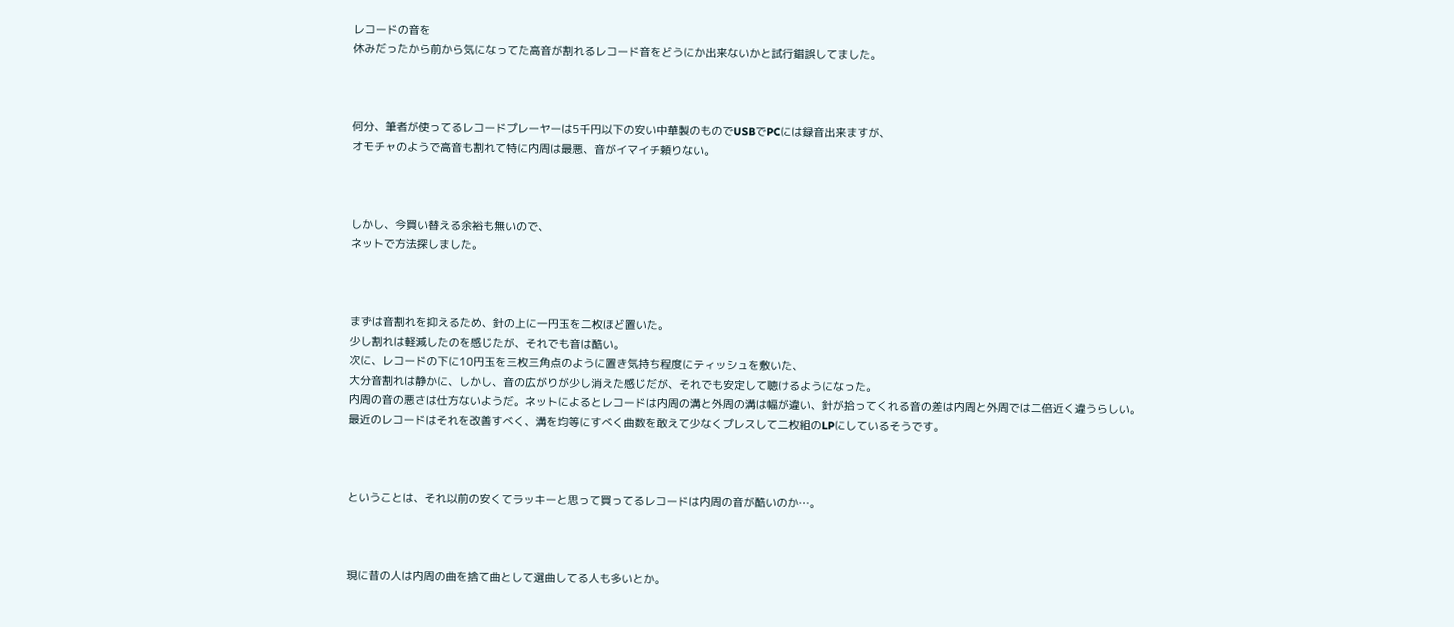レコードの音を
休みだったから前から気になってた高音が割れるレコード音をどうにか出来ないかと試行錯誤してました。



何分、筆者が使ってるレコードプレーヤーは5千円以下の安い中華製のものでUSBでPCには録音出来ますが、
オモチャのようで高音も割れて特に内周は最悪、音がイマイチ頼りない。



しかし、今買い替える余裕も無いので、
ネットで方法探しました。



まずは音割れを抑えるため、針の上に一円玉を二枚ほど置いた。
少し割れは軽減したのを感じたが、それでも音は酷い。
次に、レコードの下に10円玉を三枚三角点のように置き気持ち程度にティッシュを敷いた、
大分音割れは静かに、しかし、音の広がりが少し消えた感じだが、それでも安定して聴けるようになった。
内周の音の悪さは仕方ないようだ。ネットによるとレコードは内周の溝と外周の溝は幅が違い、針が拾ってくれる音の差は内周と外周では二倍近く違うらしい。
最近のレコードはそれを改善すべく、溝を均等にすべく曲数を敢えて少なくプレスして二枚組のLPにしているそうです。



ということは、それ以前の安くてラッキーと思って買ってるレコードは内周の音が酷いのか…。



現に昔の人は内周の曲を捨て曲として選曲してる人も多いとか。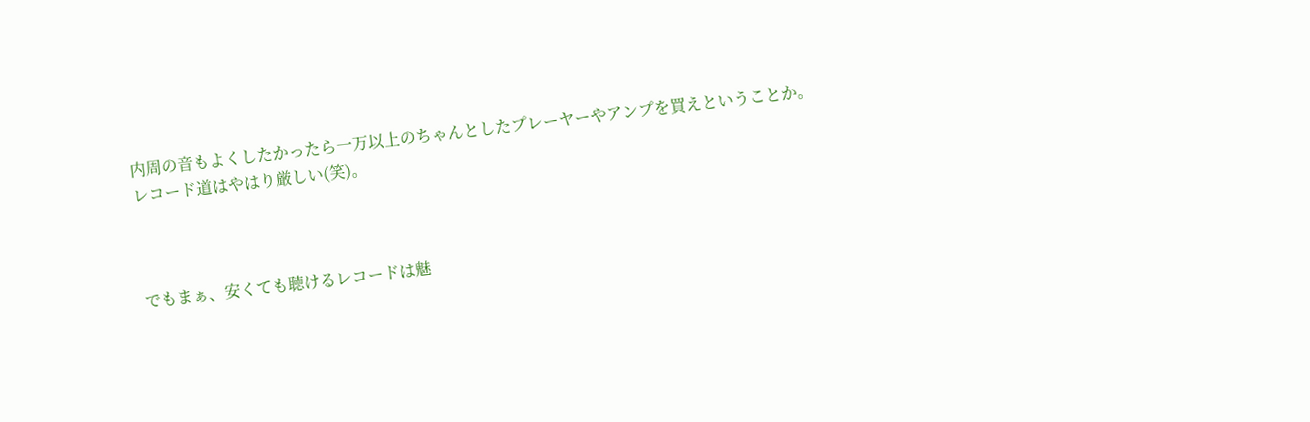内周の音もよくしたかったら一万以上のちゃんとしたプレーヤーやアンプを買えということか。
レコード道はやはり厳しい(笑)。



でもまぁ、安くても聴けるレコードは魅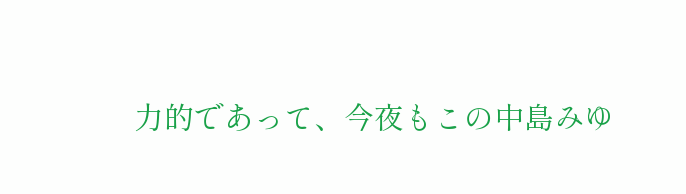力的であって、今夜もこの中島みゆ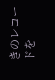きのレコードを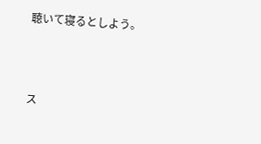聴いて寝るとしよう。




ス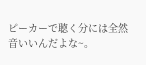ピーカーで聴く分には全然音いいんだよな~。